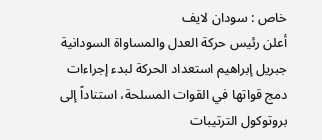خاص : سودان لايف
أعلن رئيس حركة العدل والمساواة السودانية جبريل إبراهيم استعداد الحركة لبدء إجراءات دمج قواتها في القوات المسلحة، استناداً إلى بروتوكول الترتيبات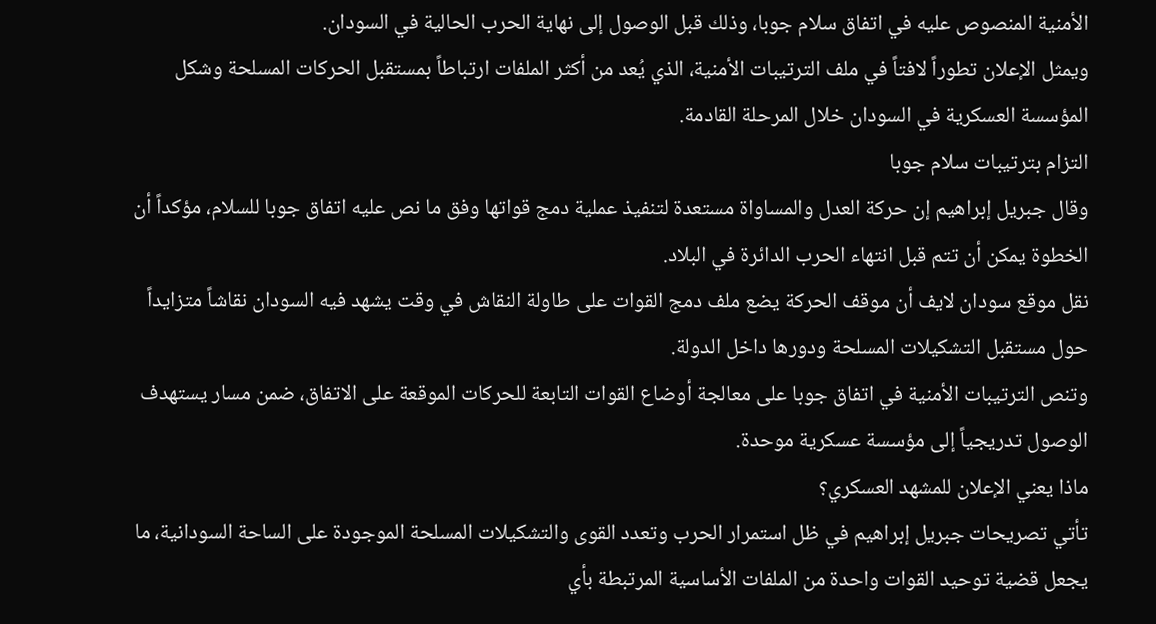الأمنية المنصوص عليه في اتفاق سلام جوبا، وذلك قبل الوصول إلى نهاية الحرب الحالية في السودان.
ويمثل الإعلان تطوراً لافتاً في ملف الترتيبات الأمنية، الذي يُعد من أكثر الملفات ارتباطاً بمستقبل الحركات المسلحة وشكل المؤسسة العسكرية في السودان خلال المرحلة القادمة.
التزام بترتيبات سلام جوبا
وقال جبريل إبراهيم إن حركة العدل والمساواة مستعدة لتنفيذ عملية دمج قواتها وفق ما نص عليه اتفاق جوبا للسلام، مؤكداً أن الخطوة يمكن أن تتم قبل انتهاء الحرب الدائرة في البلاد.
نقل موقع سودان لايف أن موقف الحركة يضع ملف دمج القوات على طاولة النقاش في وقت يشهد فيه السودان نقاشاً متزايداً حول مستقبل التشكيلات المسلحة ودورها داخل الدولة.
وتنص الترتيبات الأمنية في اتفاق جوبا على معالجة أوضاع القوات التابعة للحركات الموقعة على الاتفاق، ضمن مسار يستهدف الوصول تدريجياً إلى مؤسسة عسكرية موحدة.
ماذا يعني الإعلان للمشهد العسكري؟
تأتي تصريحات جبريل إبراهيم في ظل استمرار الحرب وتعدد القوى والتشكيلات المسلحة الموجودة على الساحة السودانية، ما يجعل قضية توحيد القوات واحدة من الملفات الأساسية المرتبطة بأي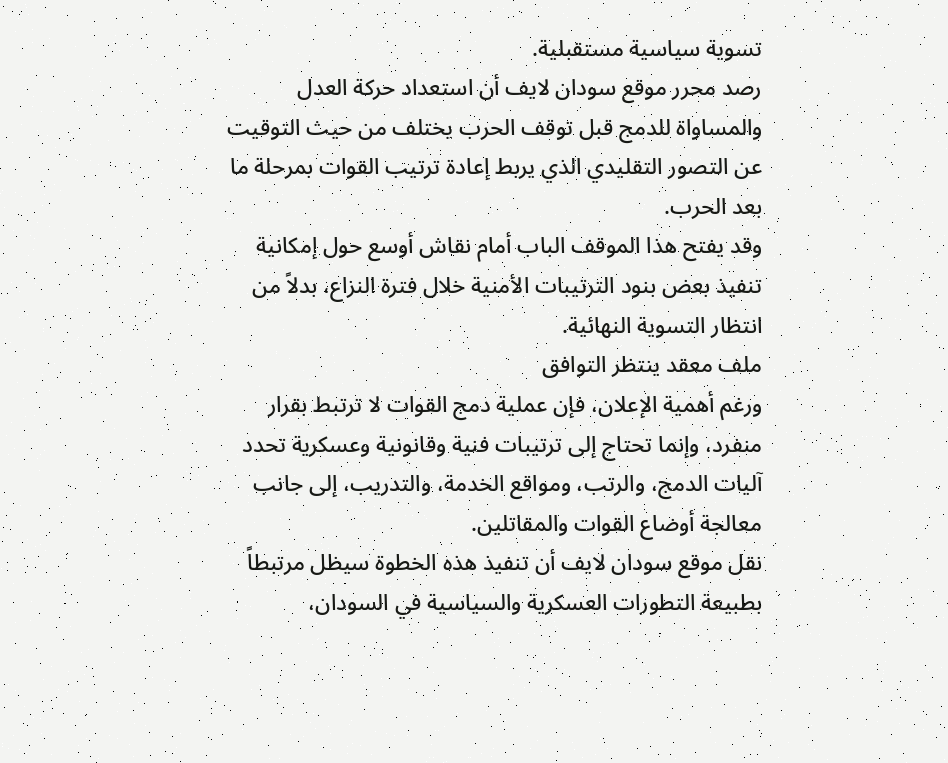تسوية سياسية مستقبلية.
رصد محرر موقع سودان لايف أن استعداد حركة العدل والمساواة للدمج قبل توقف الحرب يختلف من حيث التوقيت عن التصور التقليدي الذي يربط إعادة ترتيب القوات بمرحلة ما بعد الحرب.
وقد يفتح هذا الموقف الباب أمام نقاش أوسع حول إمكانية تنفيذ بعض بنود الترتيبات الأمنية خلال فترة النزاع، بدلاً من انتظار التسوية النهائية.
ملف معقد ينتظر التوافق
ورغم أهمية الإعلان، فإن عملية دمج القوات لا ترتبط بقرار منفرد، وإنما تحتاج إلى ترتيبات فنية وقانونية وعسكرية تحدد آليات الدمج، والرتب، ومواقع الخدمة، والتدريب، إلى جانب معالجة أوضاع القوات والمقاتلين.
نقل موقع سودان لايف أن تنفيذ هذه الخطوة سيظل مرتبطاً بطبيعة التطورات العسكرية والسياسية في السودان،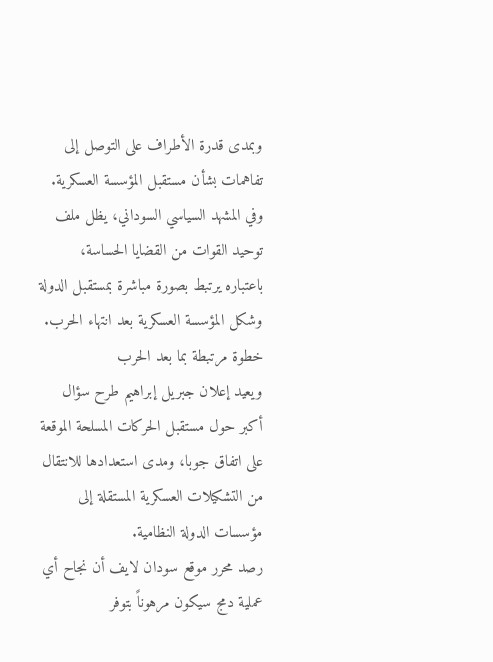وبمدى قدرة الأطراف على التوصل إلى تفاهمات بشأن مستقبل المؤسسة العسكرية.
وفي المشهد السياسي السوداني، يظل ملف توحيد القوات من القضايا الحساسة، باعتباره يرتبط بصورة مباشرة بمستقبل الدولة وشكل المؤسسة العسكرية بعد انتهاء الحرب.
خطوة مرتبطة بما بعد الحرب
ويعيد إعلان جبريل إبراهيم طرح سؤال أكبر حول مستقبل الحركات المسلحة الموقعة على اتفاق جوبا، ومدى استعدادها للانتقال من التشكيلات العسكرية المستقلة إلى مؤسسات الدولة النظامية.
رصد محرر موقع سودان لايف أن نجاح أي عملية دمج سيكون مرهوناً بتوفر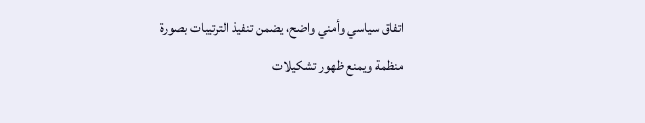اتفاق سياسي وأمني واضح، يضمن تنفيذ الترتيبات بصورة منظمة ويمنع ظهور تشكيلات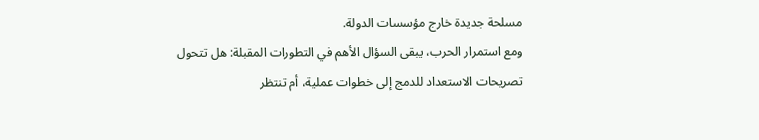مسلحة جديدة خارج مؤسسات الدولة.
ومع استمرار الحرب، يبقى السؤال الأهم في التطورات المقبلة: هل تتحول تصريحات الاستعداد للدمج إلى خطوات عملية، أم تنتظر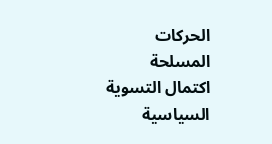الحركات المسلحة اكتمال التسوية السياسية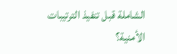الشاملة قبل تنفيذ الترتيبات الأمنية؟